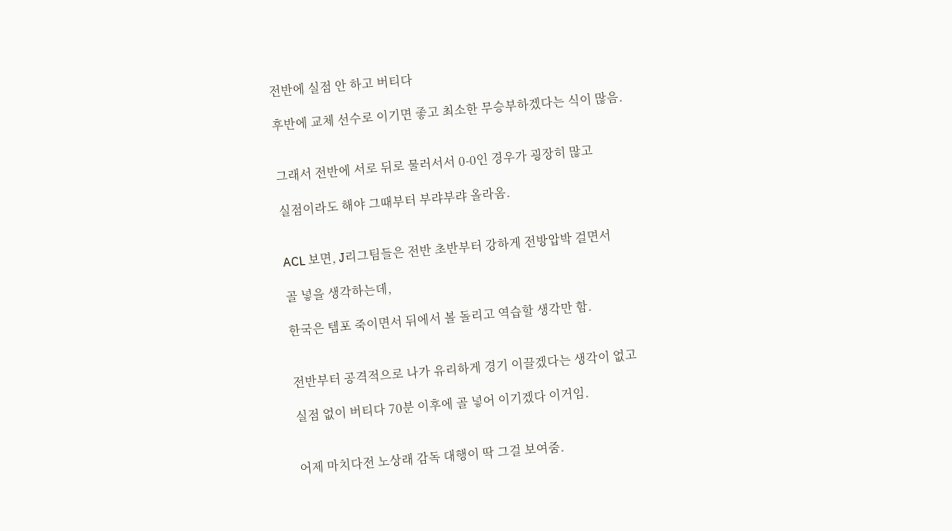전반에 실점 안 하고 버티다

후반에 교체 선수로 이기면 좋고 최소한 무승부하겠다는 식이 많음.


그래서 전반에 서로 뒤로 물러서서 0-0인 경우가 굉장히 많고

실점이라도 해야 그때부터 부랴부랴 올라옴.


ACL 보면, J리그팀들은 전반 초반부터 강하게 전방압박 걸면서

골 넣을 생각하는데,

한국은 템포 죽이면서 뒤에서 볼 돌리고 역습할 생각만 함.


전반부터 공격적으로 나가 유리하게 경기 이끌겠다는 생각이 없고

실점 없이 버티다 70분 이후에 골 넣어 이기겠다 이거임.


어제 마치다전 노상래 감독 대행이 딱 그걸 보여줌.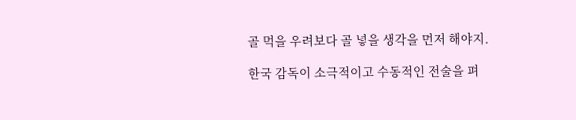골 먹을 우려보다 골 넣을 생각을 먼저 해야지.

한국 감독이 소극적이고 수동적인 전술을 펴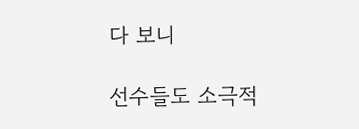다 보니

선수들도 소극적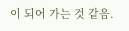이 되어 가는 것 같음.